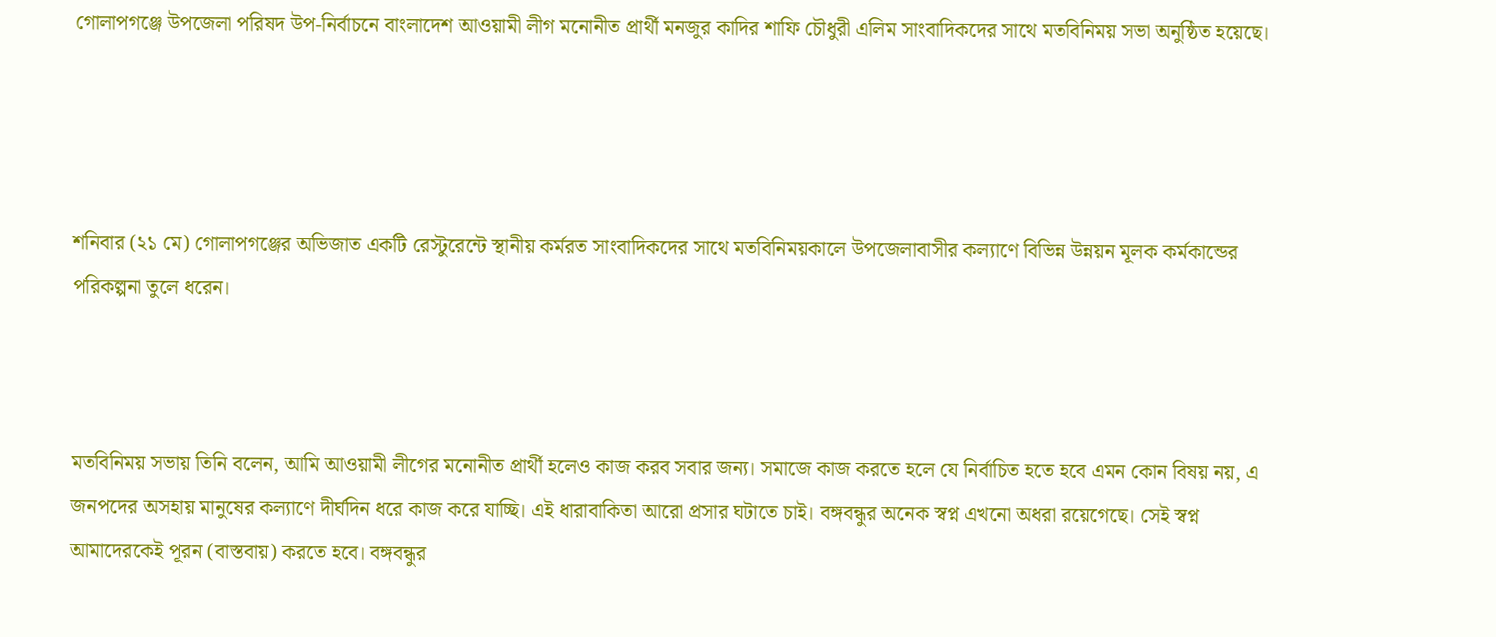গোলাপগঞ্জে উপজেলা পরিষদ উপ-নির্বাচনে বাংলাদেশ আওয়ামী লীগ মনোনীত প্রার্থী মনজুর কাদির শাফি চৌধুরী এলিম সাংবাদিকদের সাথে মতবিনিময় সভা অনুষ্ঠিত হয়েছে।




শনিবার (২১ মে) গোলাপগঞ্জের অভিজাত একটি রেস্টুরেন্টে স্থানীয় কর্মরত সাংবাদিকদের সাথে মতবিনিময়কালে উপজেলাবাসীর কল্যাণে বিভিন্ন উন্নয়ন মূলক কর্মকান্ডের পরিকল্পনা তুলে ধরেন।



মতবিনিময় সভায় তিনি বলেন, আমি আওয়ামী লীগের মনোনীত প্রার্থী হলেও কাজ করব সবার জন্য। সমাজে কাজ করতে হলে যে নির্বাচিত হতে হবে এমন কোন বিষয় নয়, এ জনপদের অসহায় মানুষের কল্যাণে দীর্ঘদিন ধরে কাজ করে যাচ্ছি। এই ধারাবাকিতা আরো প্রসার ঘটাতে চাই। বঙ্গবন্ধুর অনেক স্বপ্ন এখনো অধরা রয়েগেছে। সেই স্বপ্ন আমাদেরকেই পূরন (বাস্তবায়) করতে হবে। বঙ্গবন্ধুর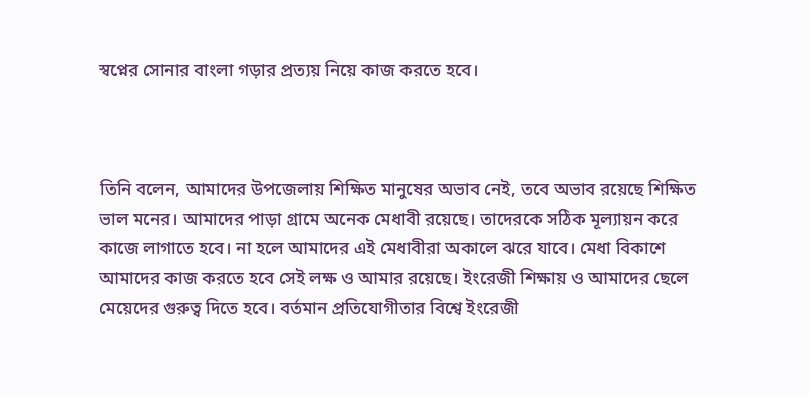স্বপ্নের সোনার বাংলা গড়ার প্রত্যয় নিয়ে কাজ করতে হবে।



তিনি বলেন, আমাদের উপজেলায় শিক্ষিত মানুষের অভাব নেই, তবে অভাব রয়েছে শিক্ষিত ভাল মনের। আমাদের পাড়া গ্রামে অনেক মেধাবী রয়েছে। তাদেরকে সঠিক মূল্যায়ন করে কাজে লাগাতে হবে। না হলে আমাদের এই মেধাবীরা অকালে ঝরে যাবে। মেধা বিকাশে আমাদের কাজ করতে হবে সেই লক্ষ ও আমার রয়েছে। ইংরেজী শিক্ষায় ও আমাদের ছেলে মেয়েদের গুরুত্ব দিতে হবে। বর্তমান প্রতিযোগীতার বিশ্বে ইংরেজী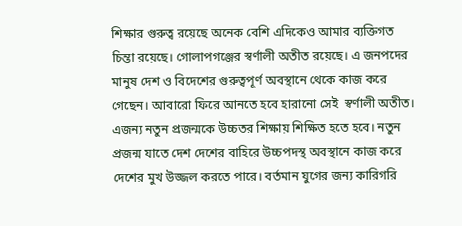শিক্ষার গুরুত্ব রয়েছে অনেক বেশি এদিকেও আমার ব্যক্তিগত চিন্তা রয়েছে। গোলাপগঞ্জের স্বর্ণালী অতীত রয়েছে। এ জনপদের মানুষ দেশ ও বিদেশের গুরুত্বপূর্ণ অবস্থানে থেকে কাজ করে গেছেন। আবারো ফিরে আনতে হবে হারানো সেই  স্বর্ণালী অতীত। এজন্য নতুন প্রজন্মকে উচ্চতর শিক্ষায় শিক্ষিত হতে হবে। নতুন প্রজন্ম যাতে দেশ দেশের বাহিরে উচ্চপদস্থ অবস্থানে কাজ করে দেশের মুখ উজ্জল করতে পারে। বর্তমান যুগের জন্য কারিগরি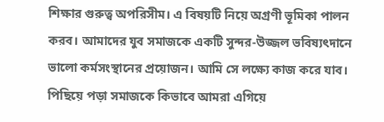শিক্ষার গুরুত্ব অপরিসীম। এ বিষয়টি নিয়ে অগ্রণী ভূমিকা পালন করব। আমাদের যুব সমাজকে একটি সুন্দর-উজ্জল ভবিষ্যৎদানে ভালো কর্মসংস্থানের প্রয়োজন। আমি সে লক্ষ্যে কাজ করে যাব। পিছিয়ে পড়া সমাজকে কিভাবে আমরা এগিয়ে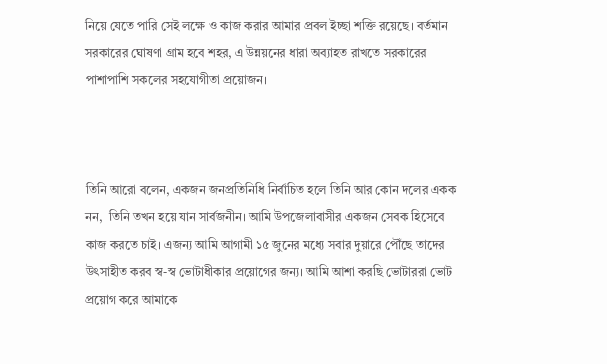নিয়ে যেতে পারি সেই লক্ষে ও কাজ করার আমার প্রবল ইচ্ছা শক্তি রয়েছে। বর্তমান সরকারের ঘোষণা গ্রাম হবে শহর, এ উন্নয়নের ধারা অব্যাহত রাখতে সরকারের পাশাপাশি সকলের সহযোগীতা প্রয়োজন।



তিনি আরো বলেন, একজন জনপ্রতিনিধি নির্বাচিত হলে তিনি আর কোন দলের একক নন,  তিনি তখন হয়ে যান সার্বজনীন। আমি উপজেলাবাসীর একজন সেবক হিসেবে কাজ করতে চাই। এজন্য আমি আগামী ১৫ জুনের মধ্যে সবার দুয়ারে পৌঁছে তাদের উৎসাহীত করব স্ব-স্ব ভোটাধীকার প্রয়োগের জন্য। আমি আশা করছি ভোটাররা ভোট প্রয়োগ করে আমাকে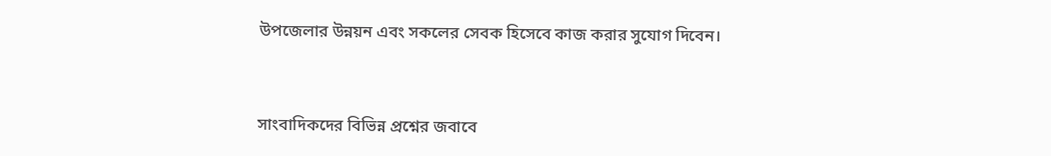উপজেলার উন্নয়ন এবং সকলের সেবক হিসেবে কাজ করার সুযোগ দিবেন।



সাংবাদিকদের বিভিন্ন প্রশ্নের জবাবে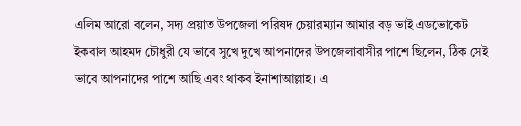এলিম আরো বলেন, সদ্য প্রয়াত উপজেলা পরিষদ চেয়ারম্যান আমার বড় ভাই এডভোকেট ইকবাল আহমদ চৌধুরী যে ভাবে সুখে দুখে আপনাদের উপজেলাবাসীর পাশে ছিলেন, ঠিক সেই ভাবে আপনাদের পাশে আছি এবং থাকব ইনাশাআল্লাহ। এ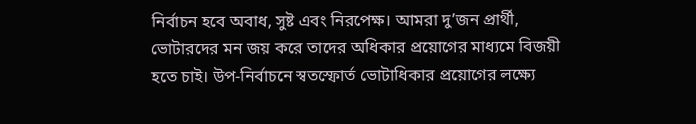নির্বাচন হবে অবাধ, সুষ্ট এবং নিরপেক্ষ। আমরা দু’জন প্রার্থী, ভোটারদের মন জয় করে তাদের অধিকার প্রয়োগের মাধ্যমে বিজয়ী হতে চাই। উপ-নির্বাচনে স্বতস্ফোর্ত ভোটাধিকার প্রয়োগের লক্ষ্যে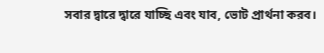সবার দ্বারে দ্বারে যাচ্ছি এবং যাব, ভোট প্রার্থনা করব।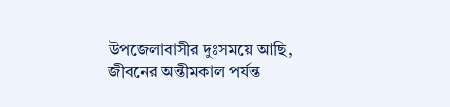উপজেলাবাসীর দুঃসময়ে আছি, জীবনের অন্তীমকাল পর্যন্ত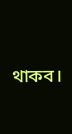থাকব।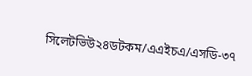সিলেটভিউ২৪ডটকম/এএইচএ/এসডি-৩৭